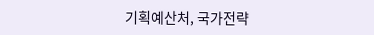기획예산처, 국가전략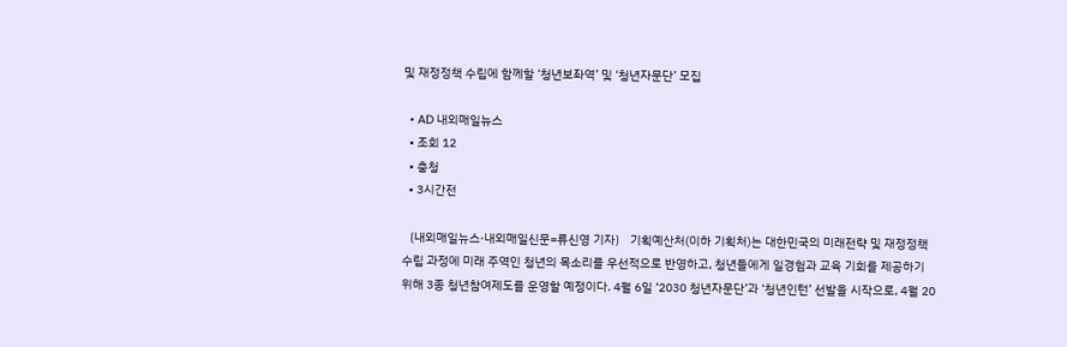및 재정정책 수립에 함께할 ‘청년보좌역’ 및 ‘청년자문단’ 모집

  • AD 내외매일뉴스
  • 조회 12
  • 충청
  • 3시간전

〔내외매일뉴스·내외매일신문=류신영 기자〕 기획예산처(이하 기획처)는 대한민국의 미래전략 및 재정정책 수립 과정에 미래 주역인 청년의 목소리를 우선적으로 반영하고, 청년들에게 일경험과 교육 기회를 제공하기 위해 3종 청년참여제도를 운영할 예정이다. 4월 6일 ‘2030 청년자문단’과 ‘청년인턴’ 선발을 시작으로, 4월 20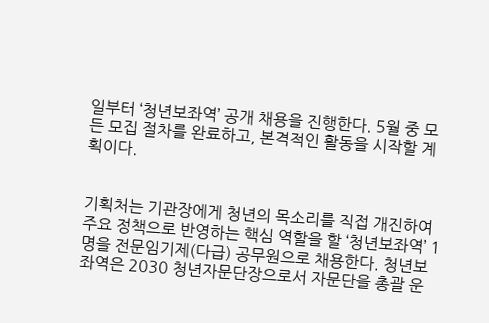일부터 ‘청년보좌역’ 공개 채용을 진행한다. 5월 중 모든 모집 절차를 완료하고, 본격적인 활동을 시작할 계획이다.


기획처는 기관장에게 청년의 목소리를 직접 개진하여 주요 정책으로 반영하는 핵심 역할을 할 ‘청년보좌역’ 1명을 전문임기제(다급) 공무원으로 채용한다. 청년보좌역은 2030 청년자문단장으로서 자문단을 총괄 운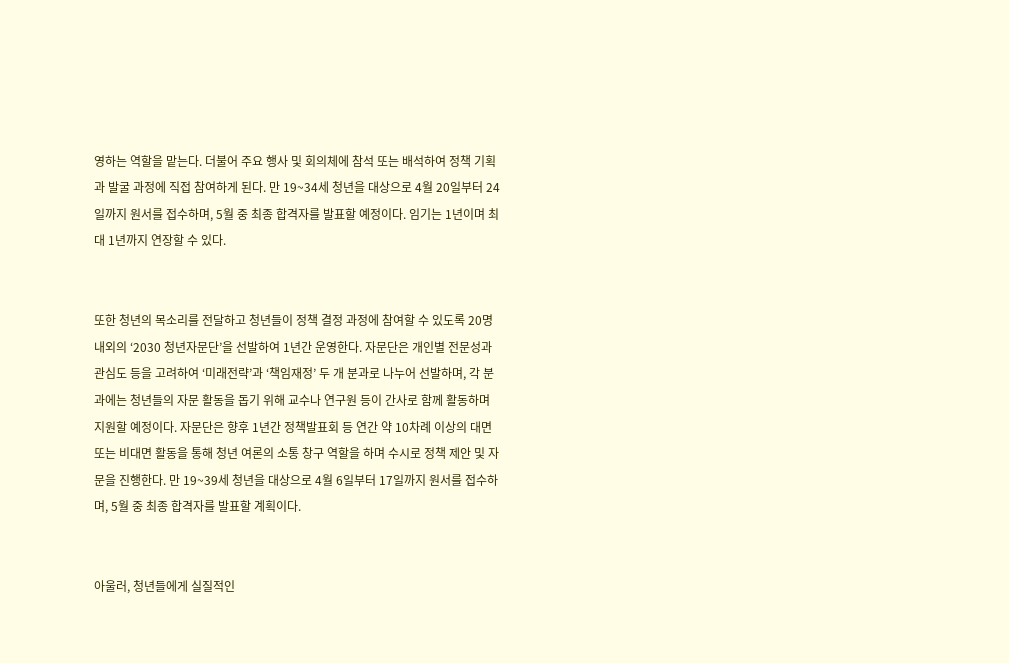영하는 역할을 맡는다. 더불어 주요 행사 및 회의체에 참석 또는 배석하여 정책 기획과 발굴 과정에 직접 참여하게 된다. 만 19~34세 청년을 대상으로 4월 20일부터 24일까지 원서를 접수하며, 5월 중 최종 합격자를 발표할 예정이다. 임기는 1년이며 최대 1년까지 연장할 수 있다.


또한 청년의 목소리를 전달하고 청년들이 정책 결정 과정에 참여할 수 있도록 20명 내외의 ‘2030 청년자문단’을 선발하여 1년간 운영한다. 자문단은 개인별 전문성과 관심도 등을 고려하여 ‘미래전략’과 ‘책임재정’ 두 개 분과로 나누어 선발하며, 각 분과에는 청년들의 자문 활동을 돕기 위해 교수나 연구원 등이 간사로 함께 활동하며 지원할 예정이다. 자문단은 향후 1년간 정책발표회 등 연간 약 10차례 이상의 대면 또는 비대면 활동을 통해 청년 여론의 소통 창구 역할을 하며 수시로 정책 제안 및 자문을 진행한다. 만 19~39세 청년을 대상으로 4월 6일부터 17일까지 원서를 접수하며, 5월 중 최종 합격자를 발표할 계획이다.


아울러, 청년들에게 실질적인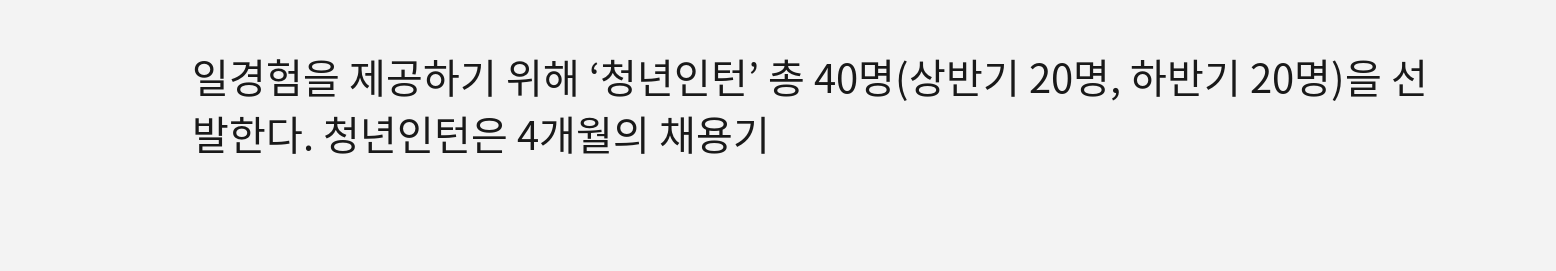일경험을 제공하기 위해 ‘청년인턴’ 총 40명(상반기 20명, 하반기 20명)을 선발한다. 청년인턴은 4개월의 채용기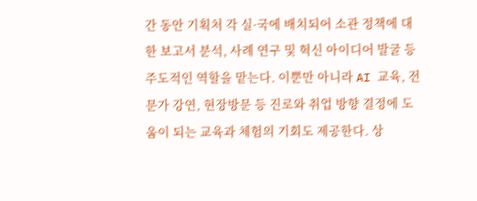간 동안 기획처 각 실·국에 배치되어 소관 정책에 대한 보고서 분석, 사례 연구 및 혁신 아이디어 발굴 등 주도적인 역할을 맡는다. 이뿐만 아니라 AI 교육, 전문가 강연, 현장방문 등 진로와 취업 방향 결정에 도움이 되는 교육과 체험의 기회도 제공한다. 상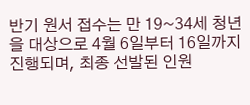반기 원서 접수는 만 19~34세 청년을 대상으로 4월 6일부터 16일까지 진행되며, 최종 선발된 인원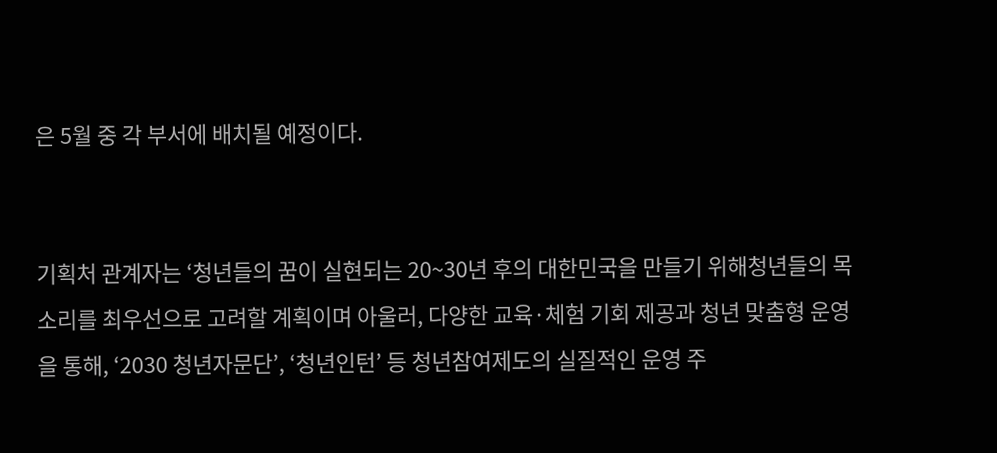은 5월 중 각 부서에 배치될 예정이다.


기획처 관계자는 ‘청년들의 꿈이 실현되는 20~30년 후의 대한민국을 만들기 위해청년들의 목소리를 최우선으로 고려할 계획이며 아울러, 다양한 교육·체험 기회 제공과 청년 맞춤형 운영을 통해, ‘2030 청년자문단’, ‘청년인턴’ 등 청년참여제도의 실질적인 운영 주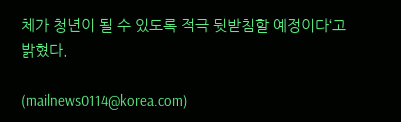체가 청년이 될 수 있도록 적극 뒷받침할 예정이다‘고 밝혔다.

(mailnews0114@korea.com)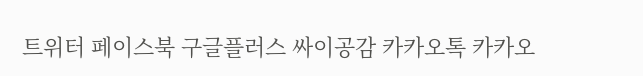트위터 페이스북 구글플러스 싸이공감 카카오톡 카카오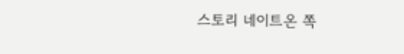스토리 네이트온 쪽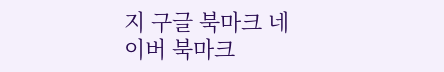지 구글 북마크 네이버 북마크